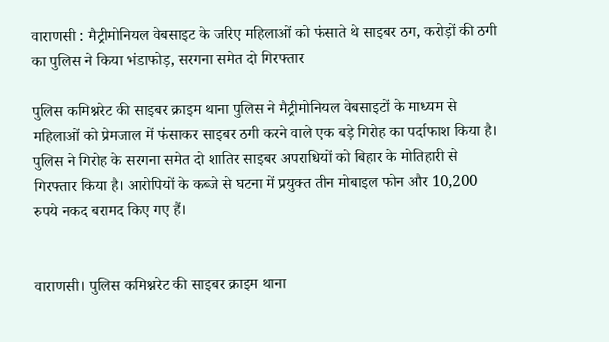वाराणसी : मैट्रीमोनियल वेबसाइट के जरिए महिलाओं को फंसाते थे साइबर ठग, करोड़ों की ठगी का पुलिस ने किया भंडाफोड़, सरगना समेत दो गिरफ्तार

पुलिस कमिश्नरेट की साइबर क्राइम थाना पुलिस ने मैट्रीमोनियल वेबसाइटों के माध्यम से महिलाओं को प्रेमजाल में फंसाकर साइबर ठगी करने वाले एक बड़े गिरोह का पर्दाफाश किया है। पुलिस ने गिरोह के सरगना समेत दो शातिर साइबर अपराधियों को बिहार के मोतिहारी से गिरफ्तार किया है। आरोपियों के कब्जे से घटना में प्रयुक्त तीन मोबाइल फोन और 10,200 रुपये नकद बरामद किए गए हैं।


वाराणसी। पुलिस कमिश्नरेट की साइबर क्राइम थाना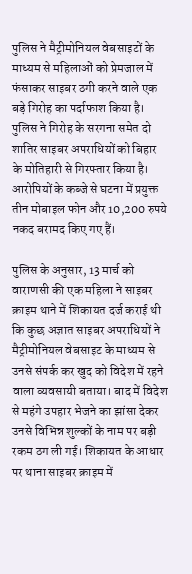पुलिस ने मैट्रीमोनियल वेबसाइटों के माध्यम से महिलाओं को प्रेमजाल में फंसाकर साइबर ठगी करने वाले एक बड़े गिरोह का पर्दाफाश किया है। पुलिस ने गिरोह के सरगना समेत दो शातिर साइबर अपराधियों को बिहार के मोतिहारी से गिरफ्तार किया है। आरोपियों के कब्जे से घटना में प्रयुक्त तीन मोबाइल फोन और 10,200 रुपये नकद बरामद किए गए हैं।

पुलिस के अनुसार, 13 मार्च को वाराणसी की एक महिला ने साइबर क्राइम थाने में शिकायत दर्ज कराई थी कि कुछ अज्ञात साइबर अपराधियों ने मैट्रीमोनियल वेबसाइट के माध्यम से उनसे संपर्क कर खुद को विदेश में रहने वाला व्यवसायी बताया। बाद में विदेश से महंगे उपहार भेजने का झांसा देकर उनसे विभिन्न शुल्कों के नाम पर बड़ी रकम ठग ली गई। शिकायत के आधार पर थाना साइबर क्राइम में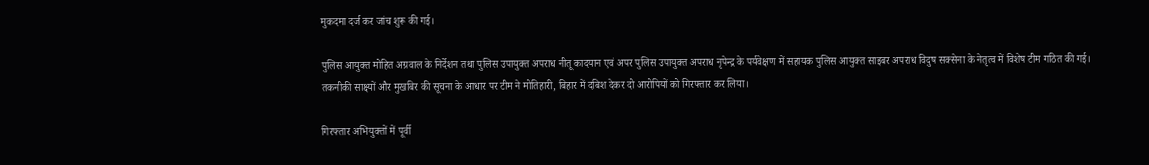मुकदमा दर्ज कर जांच शुरू की गई।

पुलिस आयुक्त मोहित अग्रवाल के निर्देशन तथा पुलिस उपायुक्त अपराध नीतू कादयान एवं अपर पुलिस उपायुक्त अपराध नृपेन्द्र के पर्यवेक्षण में सहायक पुलिस आयुक्त साइबर अपराध विदुष सक्सेना के नेतृत्व में विशेष टीम गठित की गई। तकनीकी साक्ष्यों और मुखबिर की सूचना के आधार पर टीम ने मोतिहारी, बिहार में दबिश देकर दो आरोपियों को गिरफ्तार कर लिया।

गिरफ्तार अभियुक्तों में पूर्वी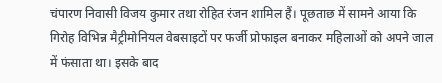चंपारण निवासी विजय कुमार तथा रोहित रंजन शामिल हैं। पूछताछ में सामने आया कि गिरोह विभिन्न मैट्रीमोनियल वेबसाइटों पर फर्जी प्रोफाइल बनाकर महिलाओं को अपने जाल में फंसाता था। इसके बाद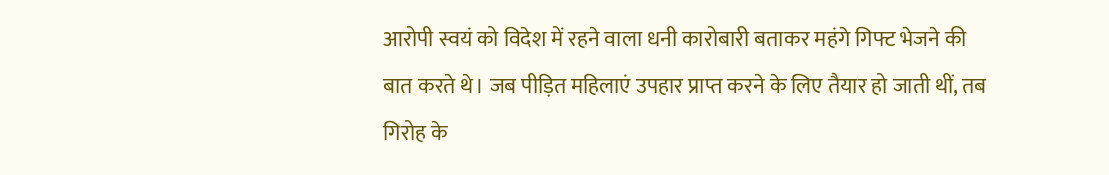आरोपी स्वयं को विदेश में रहने वाला धनी कारोबारी बताकर महंगे गिफ्ट भेजने की बात करते थे। जब पीड़ित महिलाएं उपहार प्राप्त करने के लिए तैयार हो जाती थीं, तब गिरोह के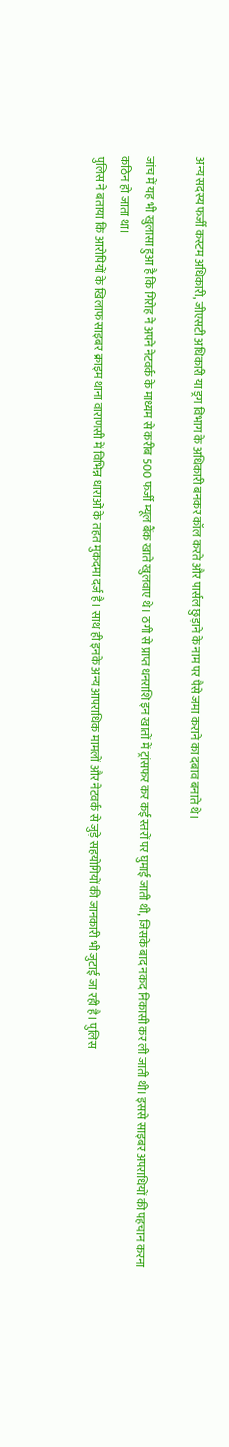अन्य सदस्य फर्जी कस्टम अधिकारी, जीएसटी अधिकारी या ड्रग विभाग के अधिकारी बनकर कॉल करते और पार्सल छुड़ाने के नाम पर पैसे जमा कराने का दबाव बनाते थे।

जांच में यह भी खुलासा हुआ है कि गिरोह ने अपने नेटवर्क के माध्यम से करीब 500 फर्जी म्यूल बैंक खाते खुलवाए थे। ठगी से प्राप्त धनराशि इन खातों में ट्रांसफर कर कई स्तरों पर घुमाई जाती थी, जिसके बाद नकद निकासी कर ली जाती थी। इससे साइबर अपराधियों की पहचान करना कठिन हो जाता था।
पुलिस ने बताया कि आरोपियों के खिलाफ साइबर क्राइम थाना वाराणसी में विभिन्न धाराओं के तहत मुकदमा दर्ज है। साथ ही इनके अन्य आपराधिक मामलों और नेटवर्क से जुड़े सहयोगियों की जानकारी भी जुटाई जा रही है। पुलिस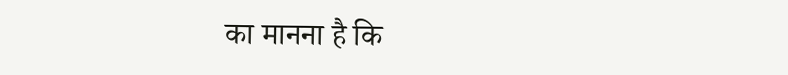का मानना है कि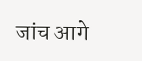जांच आगे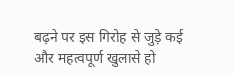बढ़ने पर इस गिरोह से जुड़े कई और महत्वपूर्ण खुलासे हो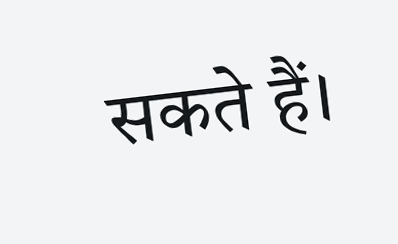सकते हैं।